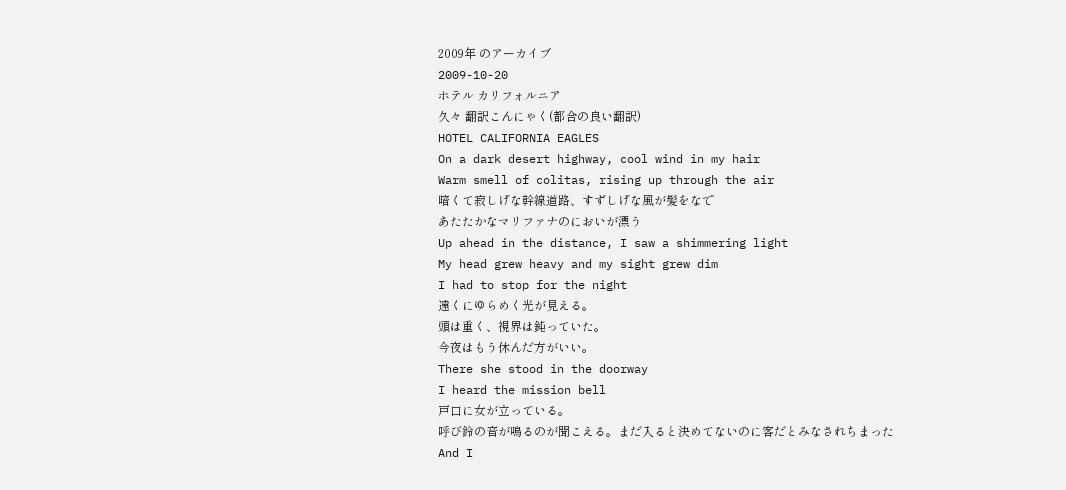2009年 のアーカイブ
2009-10-20
ホテル カリフォルニア
久々 翻訳こんにゃく(都合の良い翻訳)
HOTEL CALIFORNIA EAGLES
On a dark desert highway, cool wind in my hair
Warm smell of colitas, rising up through the air
暗くて寂しげな幹線道路、すずしげな風が髪をなで
あたたかなマリファナのにおいが漂う
Up ahead in the distance, I saw a shimmering light
My head grew heavy and my sight grew dim
I had to stop for the night
遠くにゆらめく光が見える。
頭は重く、視界は鈍っていた。
今夜はもう休んだ方がいい。
There she stood in the doorway
I heard the mission bell
戸口に女が立っている。
呼び鈴の音が鳴るのが聞こえる。まだ入ると決めてないのに客だとみなされちまった
And I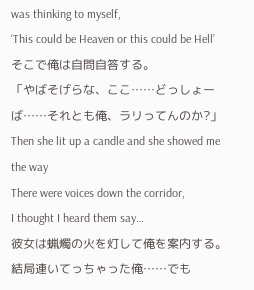was thinking to myself,
‘This could be Heaven or this could be Hell’
そこで俺は自問自答する。
「やばそげらな、ここ……どっしょーば……それとも俺、ラリってんのか?」
Then she lit up a candle and she showed me the way
There were voices down the corridor,
I thought I heard them say…
彼女は蝋燭の火を灯して俺を案内する。結局連いてっちゃった俺……でも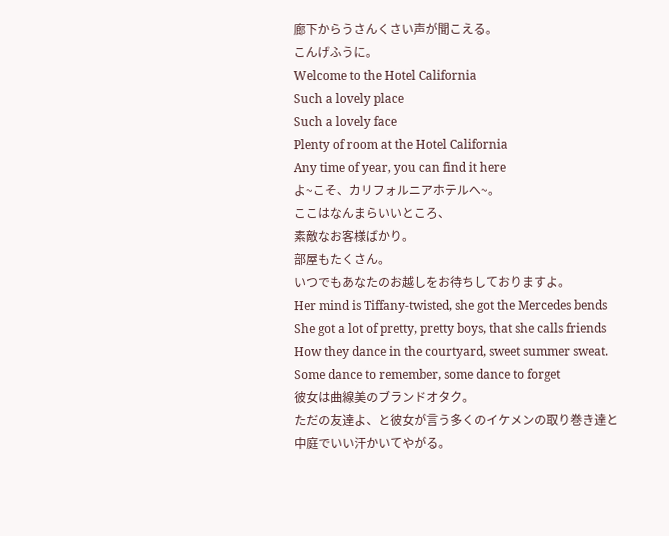廊下からうさんくさい声が聞こえる。
こんげふうに。
Welcome to the Hotel California
Such a lovely place
Such a lovely face
Plenty of room at the Hotel California
Any time of year, you can find it here
よ~こそ、カリフォルニアホテルへ~。
ここはなんまらいいところ、
素敵なお客様ばかり。
部屋もたくさん。
いつでもあなたのお越しをお待ちしておりますよ。
Her mind is Tiffany-twisted, she got the Mercedes bends
She got a lot of pretty, pretty boys, that she calls friends
How they dance in the courtyard, sweet summer sweat.
Some dance to remember, some dance to forget
彼女は曲線美のブランドオタク。
ただの友達よ、と彼女が言う多くのイケメンの取り巻き達と
中庭でいい汗かいてやがる。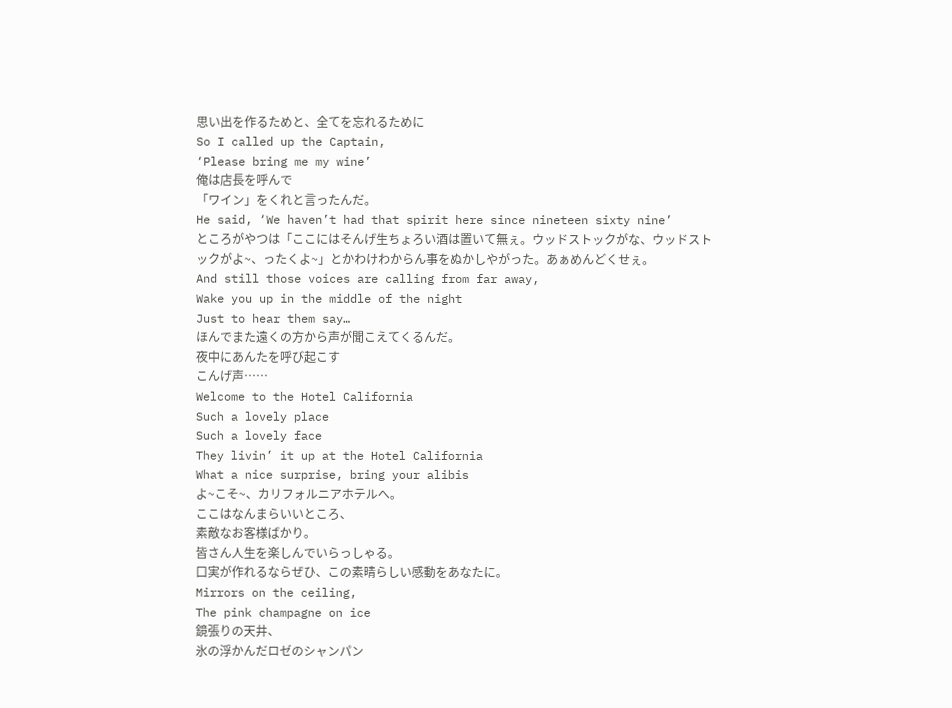思い出を作るためと、全てを忘れるために
So I called up the Captain,
‘Please bring me my wine’
俺は店長を呼んで
「ワイン」をくれと言ったんだ。
He said, ‘We haven’t had that spirit here since nineteen sixty nine’
ところがやつは「ここにはそんげ生ちょろい酒は置いて無ぇ。ウッドストックがな、ウッドストックがよ~、ったくよ~」とかわけわからん事をぬかしやがった。あぁめんどくせぇ。
And still those voices are calling from far away,
Wake you up in the middle of the night
Just to hear them say…
ほんでまた遠くの方から声が聞こえてくるんだ。
夜中にあんたを呼び起こす
こんげ声……
Welcome to the Hotel California
Such a lovely place
Such a lovely face
They livin’ it up at the Hotel California
What a nice surprise, bring your alibis
よ~こそ~、カリフォルニアホテルへ。
ここはなんまらいいところ、
素敵なお客様ばかり。
皆さん人生を楽しんでいらっしゃる。
口実が作れるならぜひ、この素晴らしい感動をあなたに。
Mirrors on the ceiling,
The pink champagne on ice
鏡張りの天井、
氷の浮かんだロゼのシャンパン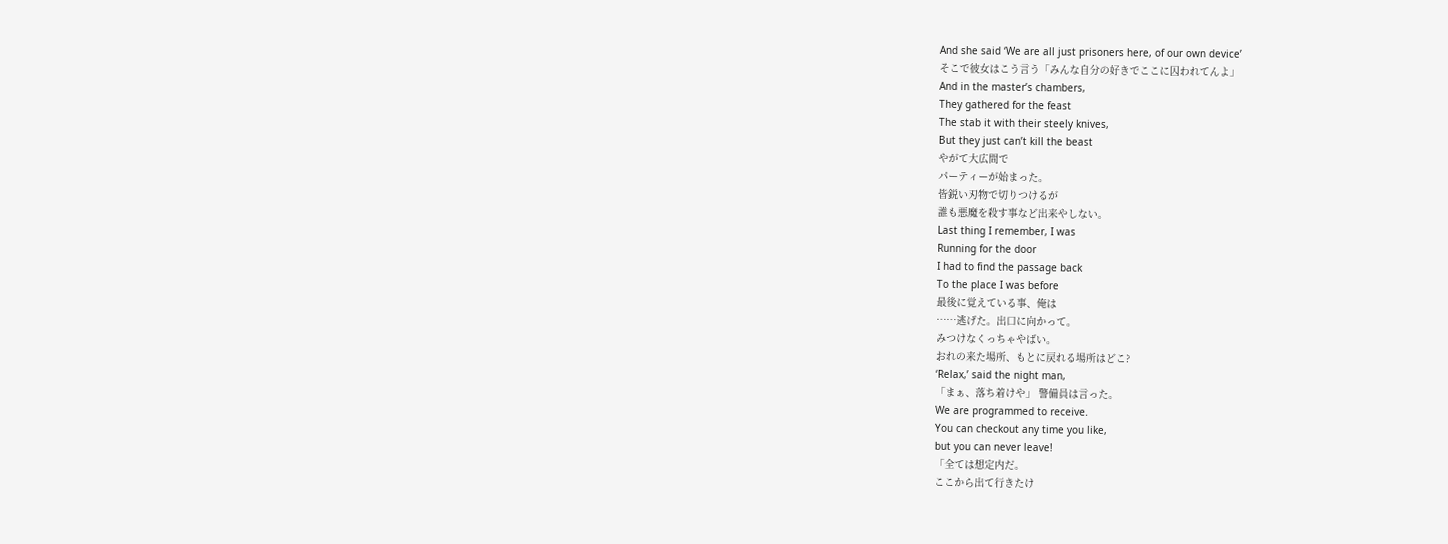And she said ‘We are all just prisoners here, of our own device’
そこで彼女はこう言う「みんな自分の好きでここに囚われてんよ」
And in the master’s chambers,
They gathered for the feast
The stab it with their steely knives,
But they just can’t kill the beast
やがて大広間で
パーティーが始まった。
皆鋭い刃物で切りつけるが
誰も悪魔を殺す事など出来やしない。
Last thing I remember, I was
Running for the door
I had to find the passage back
To the place I was before
最後に覚えている事、俺は
……逃げた。出口に向かって。
みつけなくっちゃやばい。
おれの来た場所、もとに戻れる場所はどこ?
‘Relax,’ said the night man,
「まぁ、落ち着けや」 警備員は言った。
We are programmed to receive.
You can checkout any time you like,
but you can never leave!
「全ては想定内だ。
ここから出て行きたけ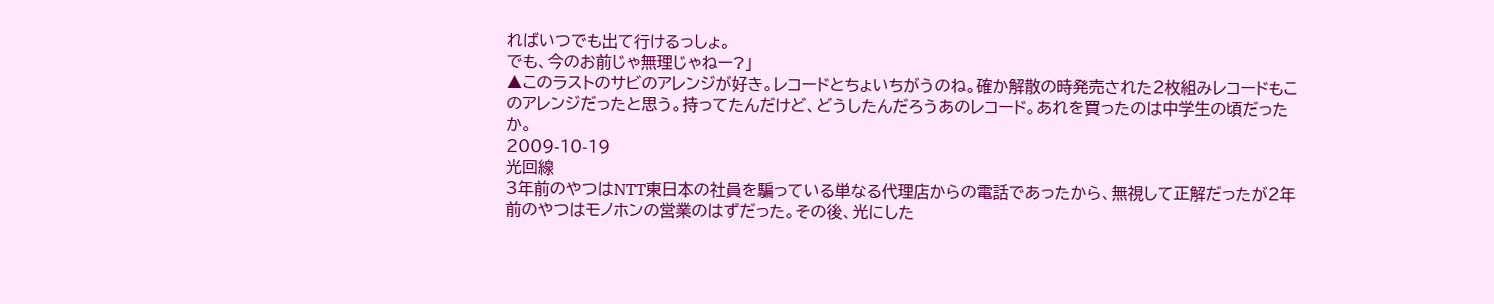ればいつでも出て行けるっしょ。
でも、今のお前じゃ無理じゃねー?」
▲このラストのサビのアレンジが好き。レコードとちょいちがうのね。確か解散の時発売された2枚組みレコードもこのアレンジだったと思う。持ってたんだけど、どうしたんだろうあのレコード。あれを買ったのは中学生の頃だったか。
2009-10-19
光回線
3年前のやつはNTT東日本の社員を騙っている単なる代理店からの電話であったから、無視して正解だったが2年前のやつはモノホンの営業のはずだった。その後、光にした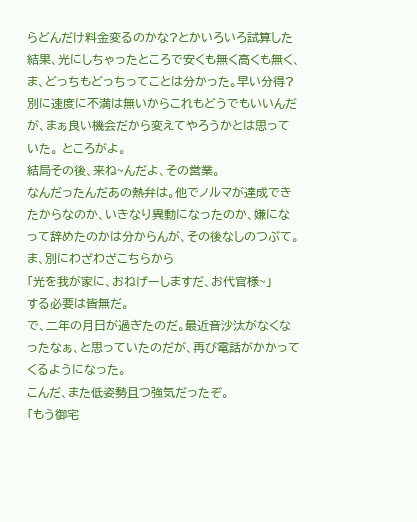らどんだけ料金変るのかな?とかいろいろ試算した結果、光にしちゃったところで安くも無く高くも無く、ま、どっちもどっちってことは分かった。早い分得?別に速度に不満は無いからこれもどうでもいいんだが、まぁ良い機会だから変えてやろうかとは思っていた。 ところがよ。
結局その後、来ね~んだよ、その営業。
なんだったんだあの熱弁は。他でノルマが達成できたからなのか、いきなり異動になったのか、嫌になって辞めたのかは分からんが、その後なしのつぶて。ま、別にわざわざこちらから
「光を我が家に、おねげーしますだ、お代官様~」
する必要は皆無だ。
で、二年の月日が過ぎたのだ。最近音沙汰がなくなったなぁ、と思っていたのだが、再び電話がかかってくるようになった。
こんだ、また低姿勢且つ強気だったぞ。
「もう御宅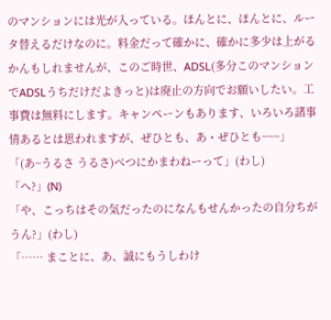のマンションには光が入っている。ほんとに、ほんとに、ルータ替えるだけなのに。料金だって確かに、確かに多少は上がるかんもしれませんが、このご時世、ADSL(多分このマンションでADSLうちだけだよきっと)は廃止の方向でお願いしたい。工事費は無料にします。キャンペーンもあります、いろいろ諸事情あるとは思われますが、ぜひとも、あ・ぜひとも~~~」
「(あ~うるさ うるさ)べつにかまわねーって」(わし)
「へ?」(N)
「や、こっちはその気だったのになんもせんかったの自分ちがうん?」(わし)
「…… まことに、あ、誠にもうしわけ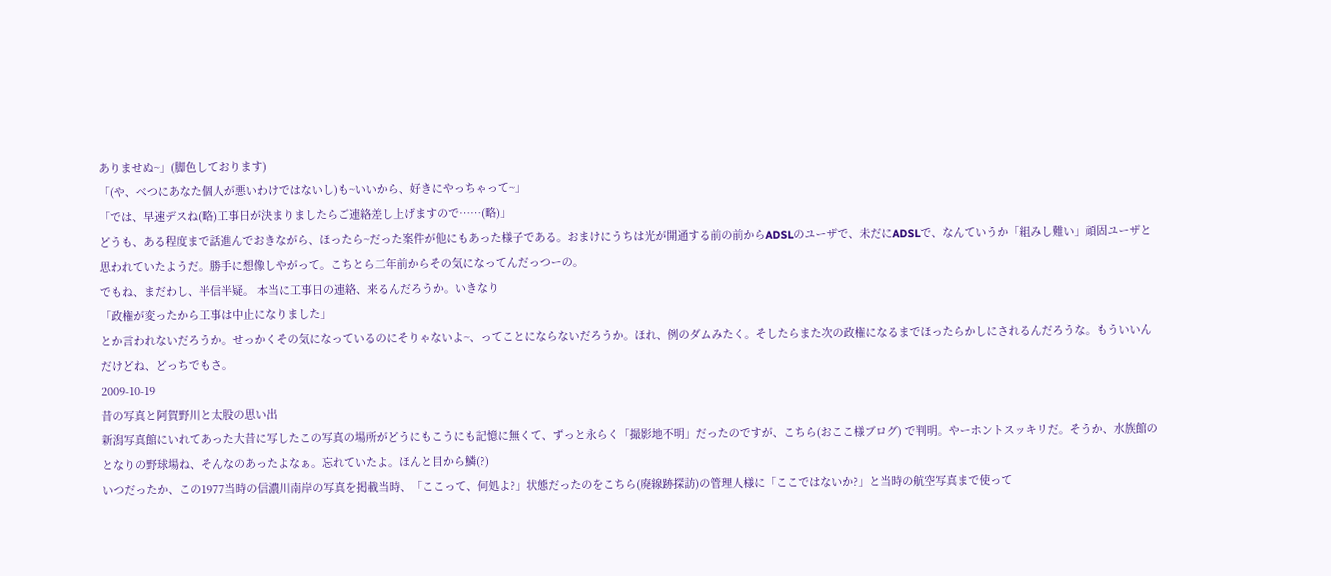ありませぬ~」(脚色しております)
「(や、べつにあなた個人が悪いわけではないし)も~いいから、好きにやっちゃって~」
「では、早速デスね(略)工事日が決まりましたらご連絡差し上げますので……(略)」
どうも、ある程度まで話進んでおきながら、ほったら~だった案件が他にもあった様子である。おまけにうちは光が開通する前の前からADSLのユーザで、未だにADSLで、なんていうか「組みし難い」頑固ユーザと思われていたようだ。勝手に想像しやがって。こちとら二年前からその気になってんだっつーの。
でもね、まだわし、半信半疑。 本当に工事日の連絡、来るんだろうか。いきなり
「政権が変ったから工事は中止になりました」
とか言われないだろうか。せっかくその気になっているのにそりゃないよ~、ってことにならないだろうか。ほれ、例のダムみたく。そしたらまた次の政権になるまでほったらかしにされるんだろうな。もういいんだけどね、どっちでもさ。
2009-10-19
昔の写真と阿賀野川と太股の思い出
新潟写真館にいれてあった大昔に写したこの写真の場所がどうにもこうにも記憶に無くて、ずっと永らく「撮影地不明」だったのですが、こちら(おここ様ブログ) で判明。やーホントスッキリだ。そうか、水族館のとなりの野球場ね、そんなのあったよなぁ。忘れていたよ。ほんと目から鱗(?)
いつだったか、この1977当時の信濃川南岸の写真を掲載当時、「ここって、何処よ?」状態だったのをこちら(廃線跡探訪)の管理人様に「ここではないか?」と当時の航空写真まで使って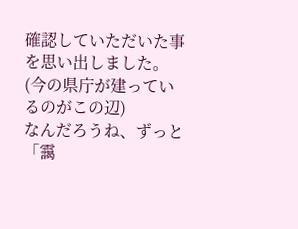確認していただいた事を思い出しました。(今の県庁が建っているのがこの辺)
なんだろうね、ずっと「靄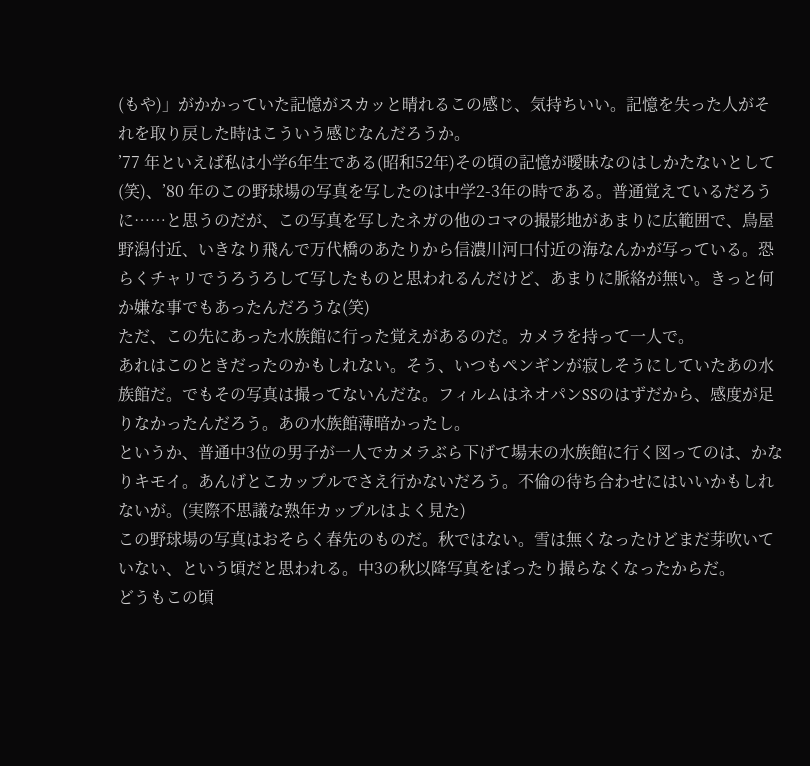(もや)」がかかっていた記憶がスカッと晴れるこの感じ、気持ちいい。記憶を失った人がそれを取り戻した時はこういう感じなんだろうか。
’77 年といえば私は小学6年生である(昭和52年)その頃の記憶が曖昧なのはしかたないとして(笑)、’80 年のこの野球場の写真を写したのは中学2-3年の時である。普通覚えているだろうに……と思うのだが、この写真を写したネガの他のコマの撮影地があまりに広範囲で、鳥屋野潟付近、いきなり飛んで万代橋のあたりから信濃川河口付近の海なんかが写っている。恐らくチャリでうろうろして写したものと思われるんだけど、あまりに脈絡が無い。きっと何か嫌な事でもあったんだろうな(笑)
ただ、この先にあった水族館に行った覚えがあるのだ。カメラを持って一人で。
あれはこのときだったのかもしれない。そう、いつもペンギンが寂しそうにしていたあの水族館だ。でもその写真は撮ってないんだな。フィルムはネオパンSSのはずだから、感度が足りなかったんだろう。あの水族館薄暗かったし。
というか、普通中3位の男子が一人でカメラぶら下げて場末の水族館に行く図ってのは、かなりキモイ。あんげとこカップルでさえ行かないだろう。不倫の待ち合わせにはいいかもしれないが。(実際不思議な熟年カップルはよく見た)
この野球場の写真はおそらく春先のものだ。秋ではない。雪は無くなったけどまだ芽吹いていない、という頃だと思われる。中3の秋以降写真をぱったり撮らなくなったからだ。
どうもこの頃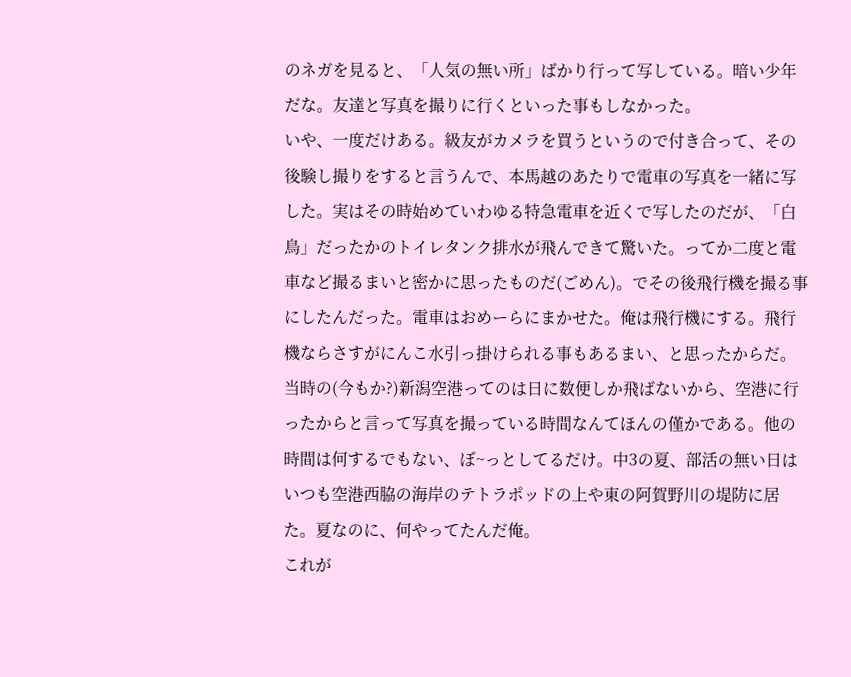のネガを見ると、「人気の無い所」ばかり行って写している。暗い少年だな。友達と写真を撮りに行くといった事もしなかった。
いや、一度だけある。級友がカメラを買うというので付き合って、その後験し撮りをすると言うんで、本馬越のあたりで電車の写真を一緒に写した。実はその時始めていわゆる特急電車を近くで写したのだが、「白鳥」だったかのトイレタンク排水が飛んできて驚いた。ってか二度と電車など撮るまいと密かに思ったものだ(ごめん)。でその後飛行機を撮る事にしたんだった。電車はおめーらにまかせた。俺は飛行機にする。飛行機ならさすがにんこ水引っ掛けられる事もあるまい、と思ったからだ。
当時の(今もか?)新潟空港ってのは日に数便しか飛ばないから、空港に行ったからと言って写真を撮っている時間なんてほんの僅かである。他の時間は何するでもない、ぼ~っとしてるだけ。中3の夏、部活の無い日はいつも空港西脇の海岸のテトラポッドの上や東の阿賀野川の堤防に居た。夏なのに、何やってたんだ俺。
これが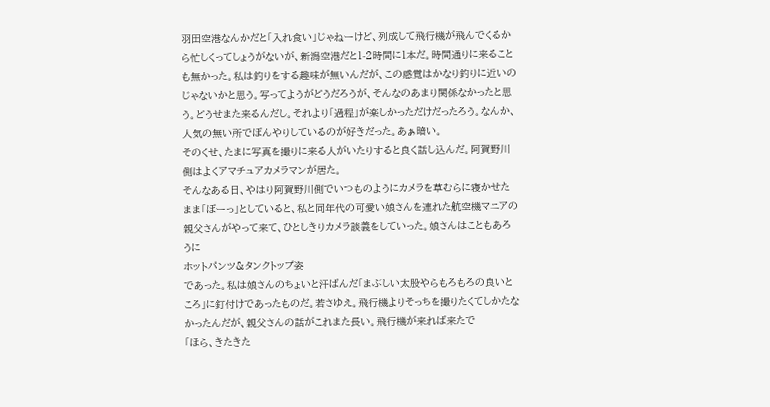羽田空港なんかだと「入れ食い」じゃねーけど、列成して飛行機が飛んでくるから忙しくってしょうがないが、新潟空港だと1-2時間に1本だ。時間通りに来ることも無かった。私は釣りをする趣味が無いんだが、この感覚はかなり釣りに近いのじゃないかと思う。写ってようがどうだろうが、そんなのあまり関係なかったと思う。どうせまた来るんだし。それより「過程」が楽しかっただけだったろう。なんか、人気の無い所でぼんやりしているのが好きだった。あぁ暗い。
そのくせ、たまに写真を撮りに来る人がいたりすると良く話し込んだ。阿賀野川側はよくアマチュアカメラマンが居た。
そんなある日、やはり阿賀野川側でいつものようにカメラを草むらに寝かせたまま「ぼーっ」としていると、私と同年代の可愛い娘さんを連れた航空機マニアの親父さんがやって来て、ひとしきりカメラ談義をしていった。娘さんはこともあろうに
ホットパンツ&タンクトップ姿
であった。私は娘さんのちょいと汗ばんだ「まぶしい太股やらもろもろの良いところ」に釘付けであったものだ。若さゆえ。飛行機よりそっちを撮りたくてしかたなかったんだが、親父さんの話がこれまた長い。飛行機が来れば来たで
「ほら、きたきた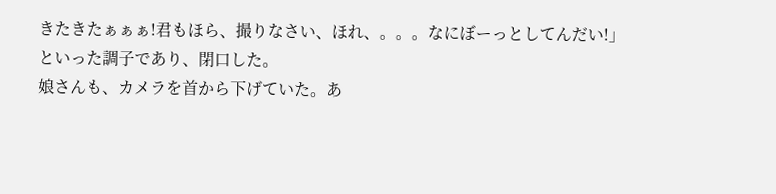きたきたぁぁぁ!君もほら、撮りなさい、ほれ、。。。なにぼーっとしてんだい!」
といった調子であり、閉口した。
娘さんも、カメラを首から下げていた。あ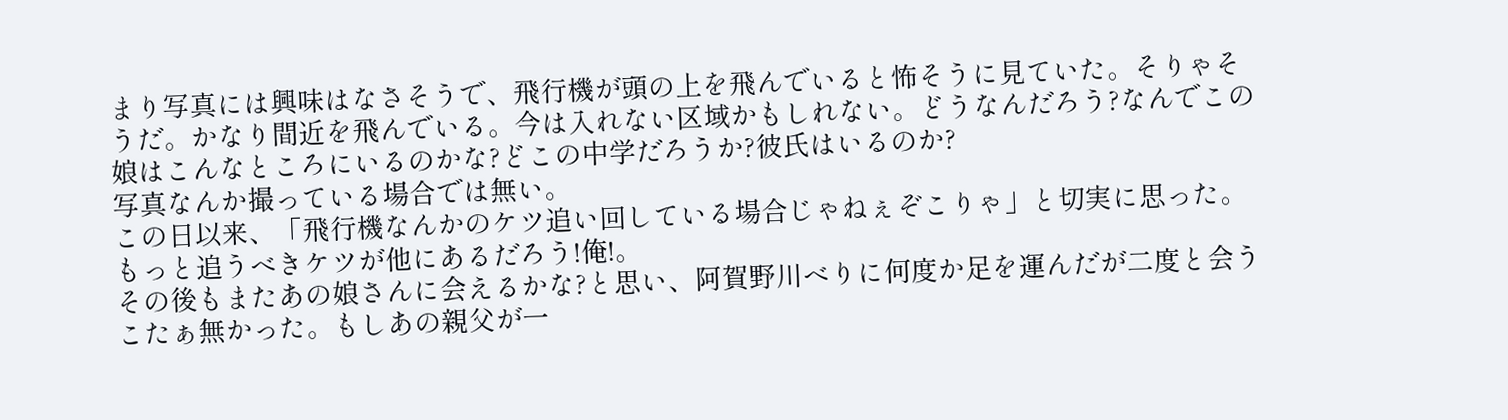まり写真には興味はなさそうで、飛行機が頭の上を飛んでいると怖そうに見ていた。そりゃそうだ。かなり間近を飛んでいる。今は入れない区域かもしれない。どうなんだろう?なんでこの娘はこんなところにいるのかな?どこの中学だろうか?彼氏はいるのか?
写真なんか撮っている場合では無い。
この日以来、「飛行機なんかのケツ追い回している場合じゃねぇぞこりゃ」と切実に思った。もっと追うべきケツが他にあるだろう!俺!。
その後もまたあの娘さんに会えるかな?と思い、阿賀野川べりに何度か足を運んだが二度と会うこたぁ無かった。もしあの親父が一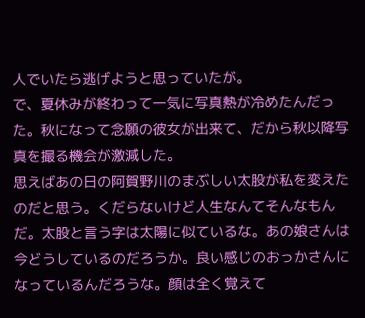人でいたら逃げようと思っていたが。
で、夏休みが終わって一気に写真熱が冷めたんだった。秋になって念願の彼女が出来て、だから秋以降写真を撮る機会が激減した。
思えばあの日の阿賀野川のまぶしい太股が私を変えたのだと思う。くだらないけど人生なんてそんなもんだ。太股と言う字は太陽に似ているな。あの娘さんは今どうしているのだろうか。良い感じのおっかさんになっているんだろうな。顔は全く覚えて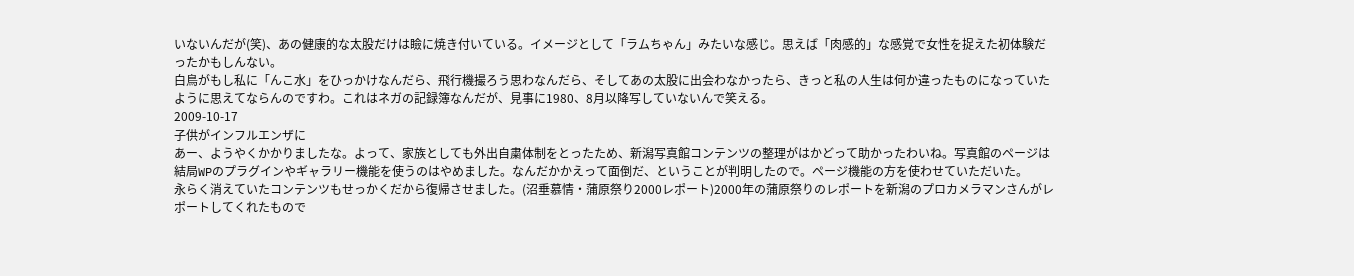いないんだが(笑)、あの健康的な太股だけは瞼に焼き付いている。イメージとして「ラムちゃん」みたいな感じ。思えば「肉感的」な感覚で女性を捉えた初体験だったかもしんない。
白鳥がもし私に「んこ水」をひっかけなんだら、飛行機撮ろう思わなんだら、そしてあの太股に出会わなかったら、きっと私の人生は何か違ったものになっていたように思えてならんのですわ。これはネガの記録簿なんだが、見事に1980、8月以降写していないんで笑える。
2009-10-17
子供がインフルエンザに
あー、ようやくかかりましたな。よって、家族としても外出自粛体制をとったため、新潟写真館コンテンツの整理がはかどって助かったわいね。写真館のページは結局WPのプラグインやギャラリー機能を使うのはやめました。なんだかかえって面倒だ、ということが判明したので。ページ機能の方を使わせていただいた。
永らく消えていたコンテンツもせっかくだから復帰させました。(沼垂慕情・蒲原祭り2000レポート)2000年の蒲原祭りのレポートを新潟のプロカメラマンさんがレポートしてくれたもので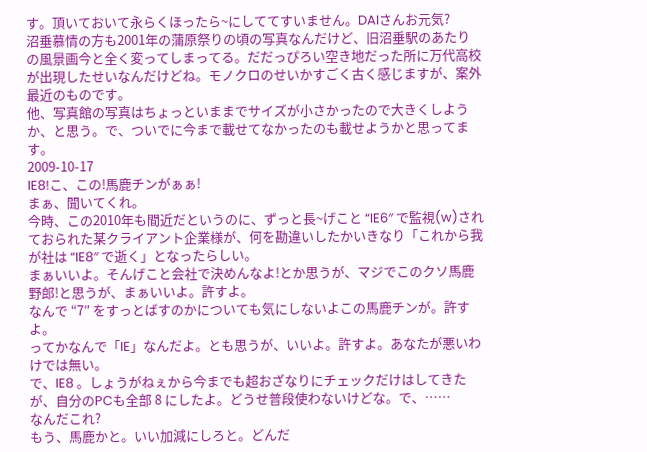す。頂いておいて永らくほったら~にしててすいません。DAIさんお元気?
沼垂慕情の方も2001年の蒲原祭りの頃の写真なんだけど、旧沼垂駅のあたりの風景画今と全く変ってしまってる。だだっぴろい空き地だった所に万代高校が出現したせいなんだけどね。モノクロのせいかすごく古く感じますが、案外最近のものです。
他、写真館の写真はちょっといままでサイズが小さかったので大きくしようか、と思う。で、ついでに今まで載せてなかったのも載せようかと思ってます。
2009-10-17
IE8!こ、この!馬鹿チンがぁぁ!
まぁ、聞いてくれ。
今時、この2010年も間近だというのに、ずっと長~げこと “IE6″ で監視(w)されておられた某クライアント企業様が、何を勘違いしたかいきなり「これから我が社は “IE8″ で逝く」となったらしい。
まぁいいよ。そんげこと会社で決めんなよ!とか思うが、マジでこのクソ馬鹿野郎!と思うが、まぁいいよ。許すよ。
なんで “7″ をすっとばすのかについても気にしないよこの馬鹿チンが。許すよ。
ってかなんで「IE」なんだよ。とも思うが、いいよ。許すよ。あなたが悪いわけでは無い。
で、IE8 。しょうがねぇから今までも超おざなりにチェックだけはしてきたが、自分のPCも全部 8 にしたよ。どうせ普段使わないけどな。で、……
なんだこれ?
もう、馬鹿かと。いい加減にしろと。どんだ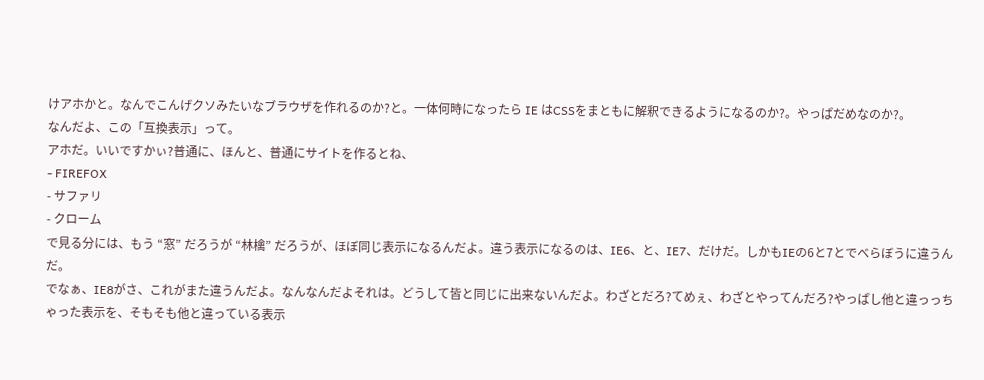けアホかと。なんでこんげクソみたいなブラウザを作れるのか?と。一体何時になったら IE はCSSをまともに解釈できるようになるのか?。やっぱだめなのか?。
なんだよ、この「互換表示」って。
アホだ。いいですかぃ?普通に、ほんと、普通にサイトを作るとね、
- FIREFOX
- サファリ
- クローム
で見る分には、もう “窓” だろうが “林檎” だろうが、ほぼ同じ表示になるんだよ。違う表示になるのは、IE6、と、IE7、だけだ。しかもIEの6と7とでべらぼうに違うんだ。
でなぁ、IE8がさ、これがまた違うんだよ。なんなんだよそれは。どうして皆と同じに出来ないんだよ。わざとだろ?てめぇ、わざとやってんだろ?やっぱし他と違っっちゃった表示を、そもそも他と違っている表示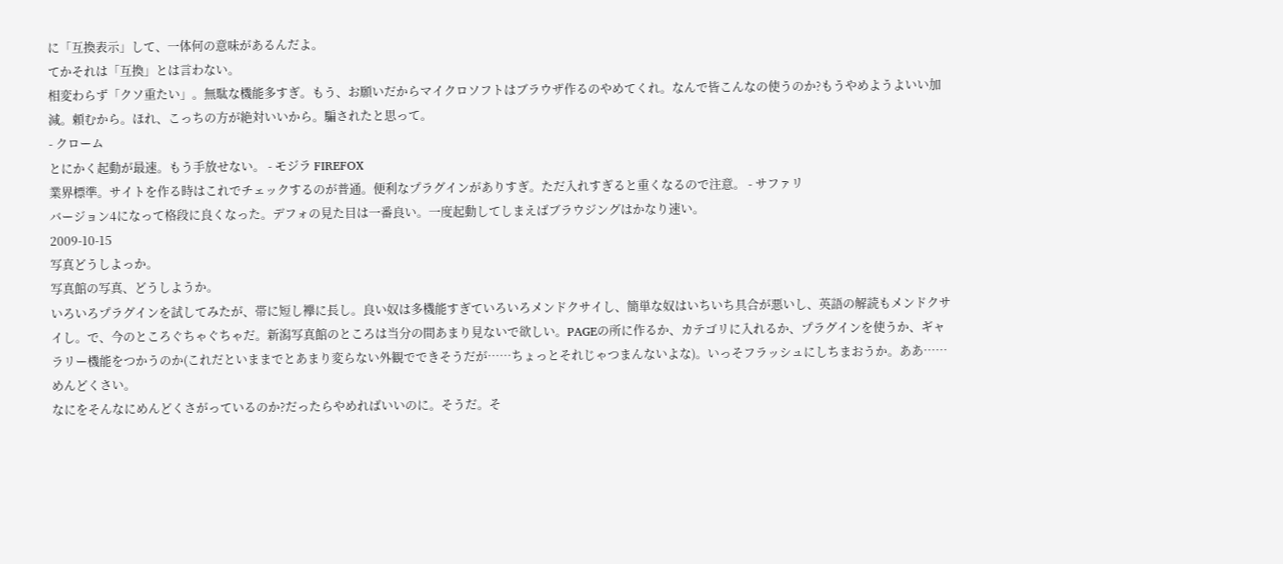に「互換表示」して、一体何の意味があるんだよ。
てかそれは「互換」とは言わない。
相変わらず「クソ重たい」。無駄な機能多すぎ。もう、お願いだからマイクロソフトはブラウザ作るのやめてくれ。なんで皆こんなの使うのか?もうやめようよいい加減。頼むから。ほれ、こっちの方が絶対いいから。騙されたと思って。
- クローム
とにかく起動が最速。もう手放せない。 - モジラ FIREFOX
業界標準。サイトを作る時はこれでチェックするのが普通。便利なプラグインがありすぎ。ただ入れすぎると重くなるので注意。 - サファリ
バージョン4になって格段に良くなった。デフォの見た目は一番良い。一度起動してしまえばブラウジングはかなり速い。
2009-10-15
写真どうしよっか。
写真館の写真、どうしようか。
いろいろプラグインを試してみたが、帯に短し襷に長し。良い奴は多機能すぎていろいろメンドクサイし、簡単な奴はいちいち具合が悪いし、英語の解読もメンドクサイし。で、今のところぐちゃぐちゃだ。新潟写真館のところは当分の間あまり見ないで欲しい。PAGEの所に作るか、カテゴリに入れるか、プラグインを使うか、ギャラリー機能をつかうのか(これだといままでとあまり変らない外観でできそうだが……ちょっとそれじゃつまんないよな)。いっそフラッシュにしちまおうか。ああ……めんどくさい。
なにをそんなにめんどくさがっているのか?だったらやめればいいのに。そうだ。そ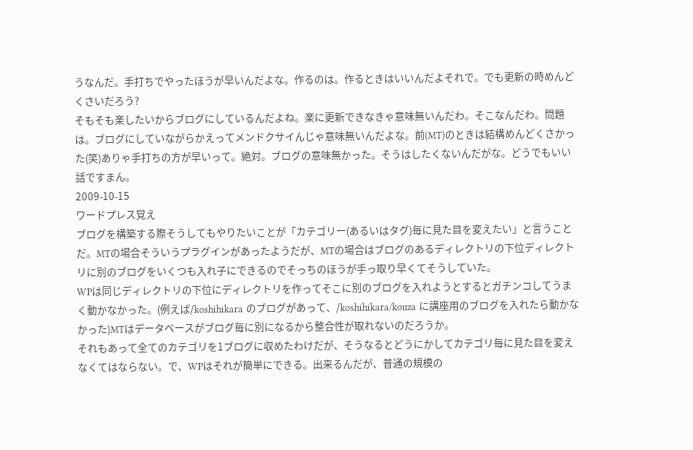うなんだ。手打ちでやったほうが早いんだよな。作るのは。作るときはいいんだよそれで。でも更新の時めんどくさいだろう?
そもそも楽したいからブログにしているんだよね。楽に更新できなきゃ意味無いんだわ。そこなんだわ。問題は。ブログにしていながらかえってメンドクサイんじゃ意味無いんだよな。前(MT)のときは結構めんどくさかった(笑)ありゃ手打ちの方が早いって。絶対。ブログの意味無かった。そうはしたくないんだがな。どうでもいい話ですまん。
2009-10-15
ワードプレス覚え
ブログを構築する際そうしてもやりたいことが「カテゴリー(あるいはタグ)毎に見た目を変えたい」と言うことだ。MTの場合そういうプラグインがあったようだが、MTの場合はブログのあるディレクトリの下位ディレクトリに別のブログをいくつも入れ子にできるのでそっちのほうが手っ取り早くてそうしていた。
WPは同じディレクトリの下位にディレクトリを作ってそこに別のブログを入れようとするとガチンコしてうまく動かなかった。(例えば/koshihikara のブログがあって、/koshihikara/kouza に講座用のブログを入れたら動かなかった)MTはデータベースがブログ毎に別になるから整合性が取れないのだろうか。
それもあって全てのカテゴリを1ブログに収めたわけだが、そうなるとどうにかしてカテゴリ毎に見た目を変えなくてはならない。で、WPはそれが簡単にできる。出来るんだが、普通の規模の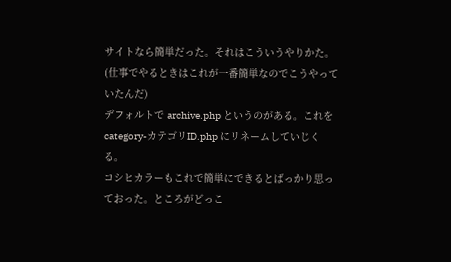サイトなら簡単だった。それはこういうやりかた。(仕事でやるときはこれが一番簡単なのでこうやっていたんだ)
デフォルトで archive.php というのがある。これを category-カテゴリID.php にリネームしていじくる。
コシヒカラーもこれで簡単にできるとばっかり思っておった。ところがどっこ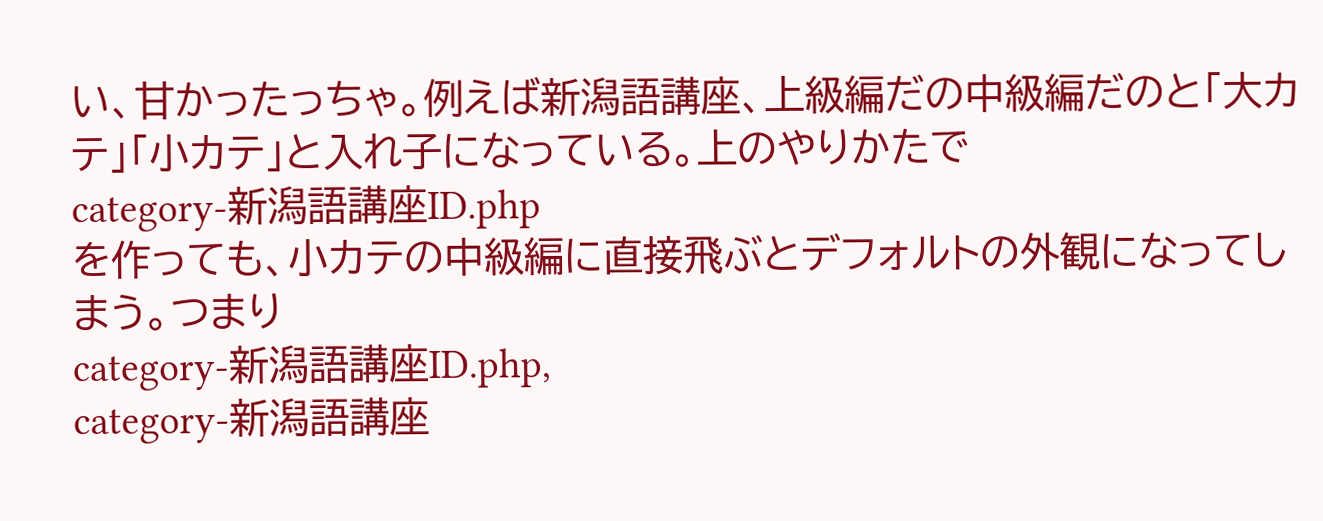い、甘かったっちゃ。例えば新潟語講座、上級編だの中級編だのと「大カテ」「小カテ」と入れ子になっている。上のやりかたで
category-新潟語講座ID.php
を作っても、小カテの中級編に直接飛ぶとデフォルトの外観になってしまう。つまり
category-新潟語講座ID.php,
category-新潟語講座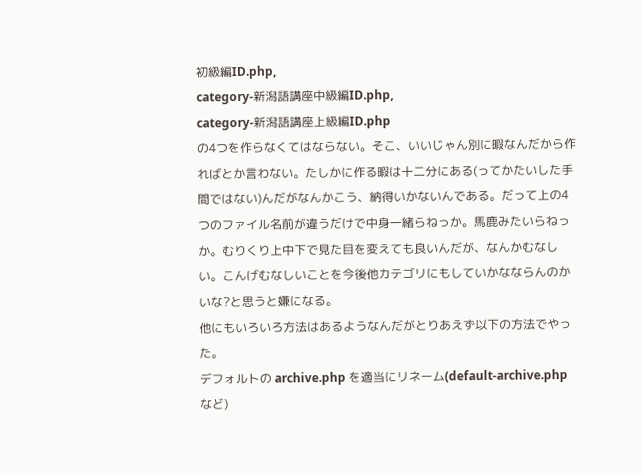初級編ID.php,
category-新潟語講座中級編ID.php,
category-新潟語講座上級編ID.php
の4つを作らなくてはならない。そこ、いいじゃん別に暇なんだから作ればとか言わない。たしかに作る暇は十二分にある(ってかたいした手間ではない)んだがなんかこう、納得いかないんである。だって上の4つのファイル名前が違うだけで中身一緒らねっか。馬鹿みたいらねっか。むりくり上中下で見た目を変えても良いんだが、なんかむなしい。こんげむなしいことを今後他カテゴリにもしていかなならんのかいな?と思うと嫌になる。
他にもいろいろ方法はあるようなんだがとりあえず以下の方法でやった。
デフォルトの archive.php を適当にリネーム(default-archive.php など)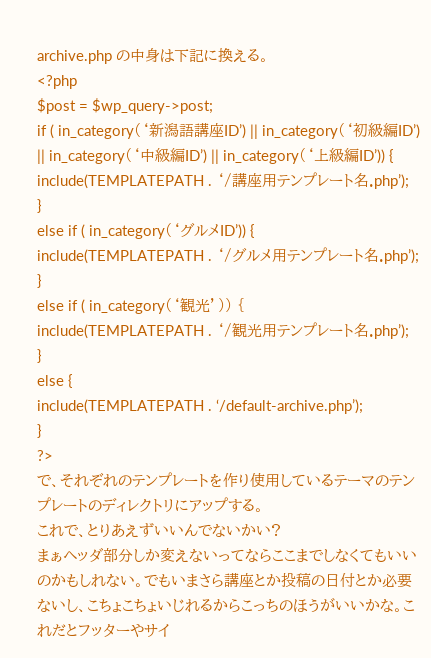archive.php の中身は下記に換える。
<?php
$post = $wp_query->post;
if ( in_category(‘新潟語講座ID’) || in_category(‘初級編ID’) || in_category(‘中級編ID’) || in_category(‘上級編ID’)) {
include(TEMPLATEPATH . ‘/講座用テンプレート名.php’);
}
else if ( in_category(‘グルメID’)) {
include(TEMPLATEPATH . ‘/グルメ用テンプレート名.php’);
}
else if ( in_category(‘観光’)) {
include(TEMPLATEPATH . ‘/観光用テンプレート名.php’);
}
else {
include(TEMPLATEPATH . ‘/default-archive.php’);
}
?>
で、それぞれのテンプレートを作り使用しているテーマのテンプレートのディレクトリにアップする。
これで、とりあえずいいんでないかい?
まぁヘッダ部分しか変えないってならここまでしなくてもいいのかもしれない。でもいまさら講座とか投稿の日付とか必要ないし、こちょこちょいじれるからこっちのほうがいいかな。これだとフッターやサイ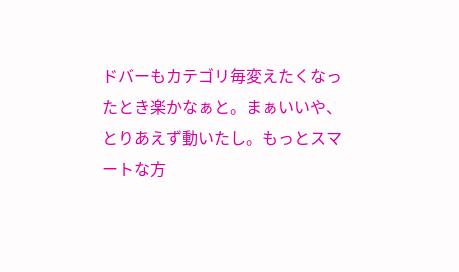ドバーもカテゴリ毎変えたくなったとき楽かなぁと。まぁいいや、とりあえず動いたし。もっとスマートな方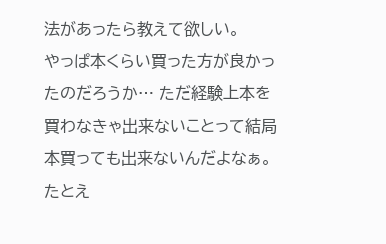法があったら教えて欲しい。
やっぱ本くらい買った方が良かったのだろうか… ただ経験上本を買わなきゃ出来ないことって結局本買っても出来ないんだよなぁ。たとえ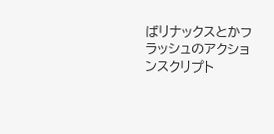ばリナックスとかフラッシュのアクションスクリプト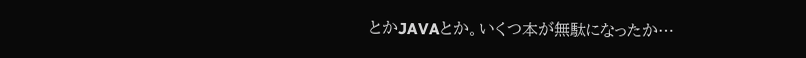とかJAVAとか。いくつ本が無駄になったか…